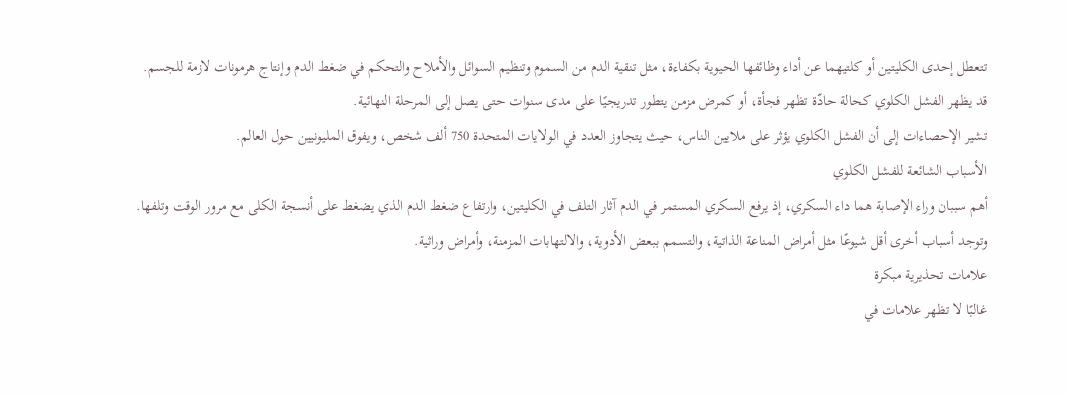تتعطل إحدى الكليتين أو كلتيهما عن أداء وظائفها الحيوية بكفاءة، مثل تنقية الدم من السموم وتنظيم السوائل والأملاح والتحكم في ضغط الدم وإنتاج هرمونات لازمة للجسم.
قد يظهر الفشل الكلوي كحالة حادّة تظهر فجأة، أو كمرض مزمن يتطور تدريجيًا على مدى سنوات حتى يصل إلى المرحلة النهائية.
تشير الإحصاءات إلى أن الفشل الكلوي يؤثر على ملايين الناس، حيث يتجاوز العدد في الولايات المتحدة 750 ألف شخص، ويفوق المليونيين حول العالم.
الأسباب الشائعة للفشل الكلوي
أهم سببان وراء الإصابة هما داء السكري، إذ يرفع السكري المستمر في الدم آثار التلف في الكليتين، وارتفاع ضغط الدم الذي يضغط على أنسجة الكلى مع مرور الوقت وتلفها.
وتوجد أسباب أخرى أقل شيوعًا مثل أمراض المناعة الذاتية، والتسمم ببعض الأدوية، والالتهابات المزمنة، وأمراض وراثية.
علامات تحذيرية مبكرة
غالبًا لا تظهر علامات في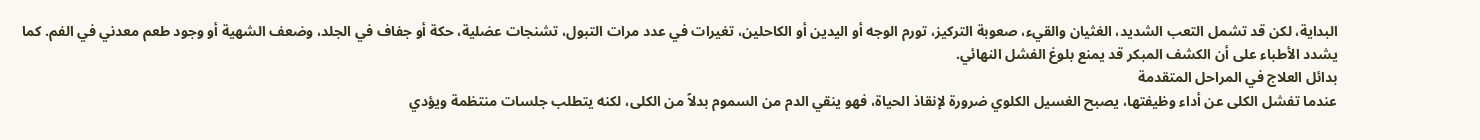البداية، لكن قد تشمل التعب الشديد، الغثيان والقيء، صعوبة التركيز، تورم الوجه أو اليدين أو الكاحلين، تغيرات في عدد مرات التبول، تشنجات عضلية، حكة أو جفاف في الجلد، وضعف الشهية أو وجود طعم معدني في الفم. كما يشدد الأطباء على أن الكشف المبكر قد يمنع بلوغ الفشل النهائي.
بدائل العلاج في المراحل المتقدمة
عندما تفشل الكلى عن أداء وظيفتها، يصبح الغسيل الكلوي ضرورة لإنقاذ الحياة، فهو ينقي الدم من السموم بدلاً من الكلى، لكنه يتطلب جلسات منتظمة ويؤدي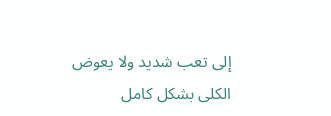إلى تعب شديد ولا يعوض الكلى بشكل كامل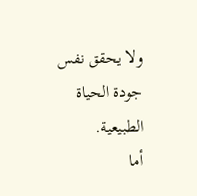ولا يحقق نفس جودة الحياة الطبيعية.
أما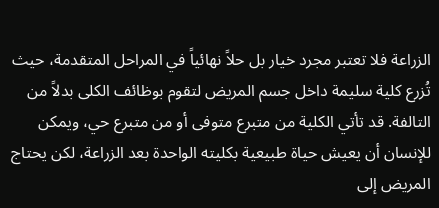الزراعة فلا تعتبر مجرد خيار بل حلاً نهائياً في المراحل المتقدمة، حيث تُزرع كلية سليمة داخل جسم المريض لتقوم بوظائف الكلى بدلاً من التالفة. قد تأتي الكلية من متبرع متوفى أو من متبرع حي، ويمكن للإنسان أن يعيش حياة طبيعية بكليته الواحدة بعد الزراعة، لكن يحتاج المريض إلى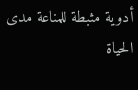أدوية مثبطة للمناعة مدى الحياة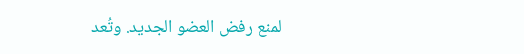لمنع رفض العضو الجديد. وتُعد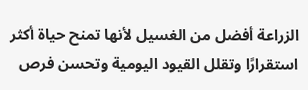الزراعة أفضل من الغسيل لأنها تمنح حياة أكثر استقرارًا وتقلل القيود اليومية وتحسن فرص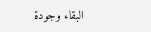البقاء وجودة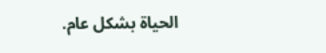الحياة بشكل عام.